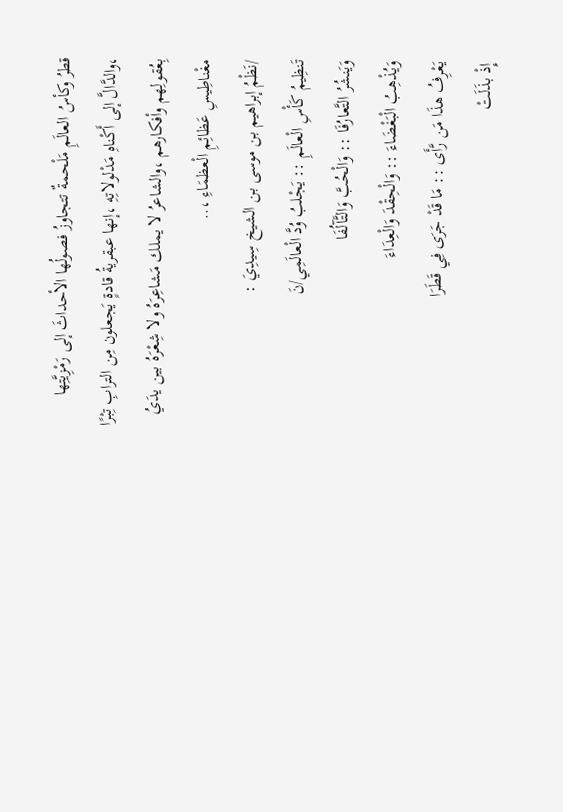قطرُ وكأسُ العالَمِ مَلْحمةٌ تتجاوزُ فصولُها الأحداثَ إلى رَمْزِيَّتِها ،والدَّالَّ إلى أَكْناهِ مَدْلولاتِهِ ،إنها عبقريةُ قادةٍ يَجعلون مِن الترابِ تِبْرًا بِعُقولِهم وأفكارهم ،والشاعرُ لا يملك مَشاعِرَهُ ولا شِعْرَهُ بين يدَيُ مغْناطِيسِ عَظائِمِ الْعظمَاءِ ،..
/نَظْمُ إبراهيم بن موسى بن الشيخ سِيدِيَ :
تَنظِيمُ كَأْسِ الْعالَمِ :: يَجْلبُ وُدَّ الْعالَمِي/نَ
وَيَنشُرُ التَّعارُفَا :: وَالْحُبَّ وَالتَّآلُفَا
وَيُذْهِبُ الْبَغْضَاءَ :: وَالْحِقْدَ وَالْعِدَاءَ
يَعْرِفُ هذَا مَن رَّأَى :: مَا قَدْ جَرَى فِي قَطَرَا
إِذْ بذَلَتْ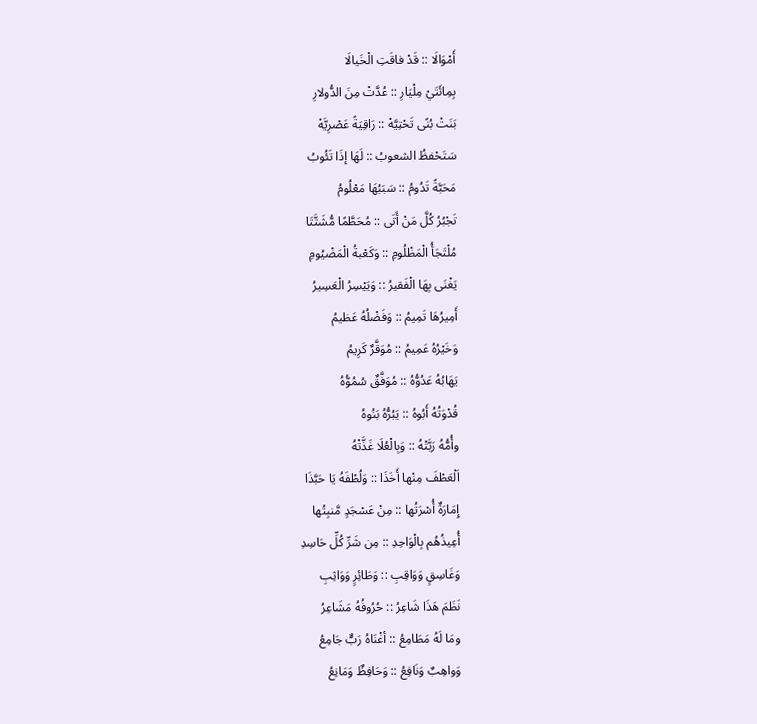أَمْوَالَا :: قَدْ فاقَتِ الْخَيالَا
بِمِائَتَيْ مِلْيَارِ :: عُدَّتْ مِنَ الدُّولارِ
بَنَتْ بُنًى تَحْتِيَّهْ :: رَاقِيَةً عَصْرِيَّهْ
سَتَحْفظُ الشعوبُ :: لَهَا إذَا تَئُوبُ
مَحَبَّةً تَدُومُ :: سَبَبُهَا مَعْلُومُ
تَجْبُرُ كُلَّ مَنْ أَتَى :: مُحَطَّمًا مُّشَتَّتَا
مُلْتَجَأُ الْمَظْلُومِ :: وَكَعْبةُ الْمَضْيُومِ
يَغْنَى بِهَا الْفَقيرُ :: وَيَيْسِرُ الْعَسِيرُ
أَمِيرُهَا تَمِيمُ :: وَفَضْلُهُ عَظيمُ
وَخَيْرُهُ عَمِيمُ :: مُوَقَّرٌ كَرِيمُ
يَهَابُهُ عَدُوُّهُ :: مُوَفَّقٌ سُمُوُّهُ
قُدْوَتُهُ أَبُوهُ :: يَبُرُّهُ بَنُوهُ
وأُمُّهُ رَبَّتْهُ :: وَبِالْعُلَا غَذَّتْهُ
اَلْعَطْفَ مِنْها أَخَذَا :: وَلُطْفَهُ يَا حَبَّذَا
إِمَارَةٌ أُسْرَتُها :: مِنْ عَسْجَدٍ مَّنبِتُها
أُعِيذُهُم بِالْوَاحِدِ :: مِن شَرِّ كُلِّ حَاسِدِ
وَغَاسِقٍ وَوَاقِبِ :: وَطَائِرٍ وَوَاثِبِ
نَظَمَ هَذَا شَاعِرُ :: حُرُوفُهُ مَشَاعِرُ
ومَا لَهُ مَطَامِعُ :: أغْنَاهُ رَبٌّ جَامِعُ
وَواهِبٌ وَنَافِعُ :: وَحَافِظٌ وَمَانِعُ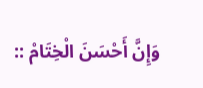وَإِنَّ أَحْسَنَ الْخِتَامْ ::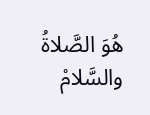هُوَ الصَّلاةُ والسَّلامْ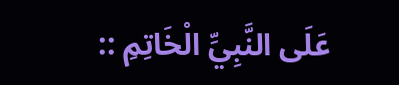عَلَى النَّبِيِّ الْخَاتِمِ ::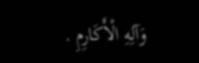وَآلِهِ الْأَكَارِمِ .